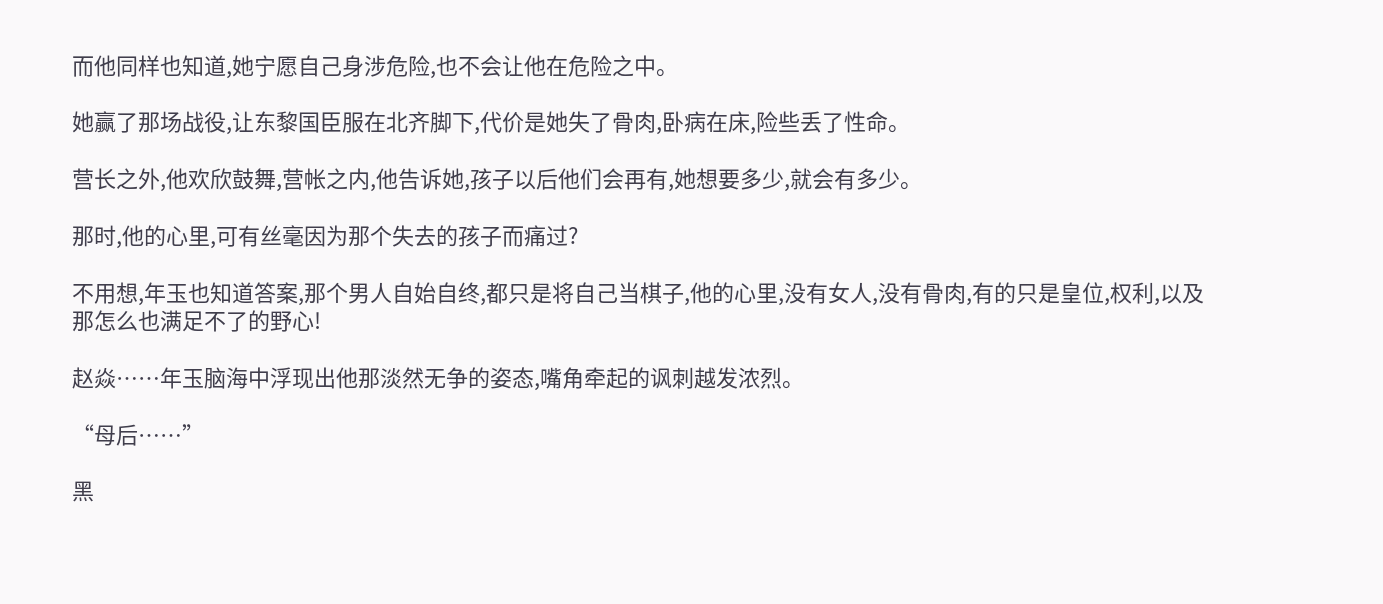而他同样也知道,她宁愿自己身涉危险,也不会让他在危险之中。

她赢了那场战役,让东黎国臣服在北齐脚下,代价是她失了骨肉,卧病在床,险些丢了性命。

营长之外,他欢欣鼓舞,营帐之内,他告诉她,孩子以后他们会再有,她想要多少,就会有多少。

那时,他的心里,可有丝毫因为那个失去的孩子而痛过?

不用想,年玉也知道答案,那个男人自始自终,都只是将自己当棋子,他的心里,没有女人,没有骨肉,有的只是皇位,权利,以及那怎么也满足不了的野心!

赵焱……年玉脑海中浮现出他那淡然无争的姿态,嘴角牵起的讽刺越发浓烈。

“母后……”

黑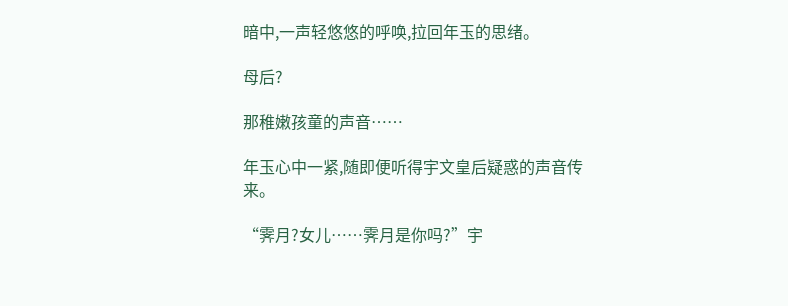暗中,一声轻悠悠的呼唤,拉回年玉的思绪。

母后?

那稚嫩孩童的声音……

年玉心中一紧,随即便听得宇文皇后疑惑的声音传来。

“霁月?女儿……霁月是你吗?”宇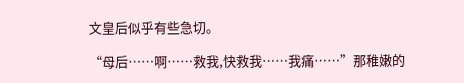文皇后似乎有些急切。

“母后……啊……救我,快救我……我痛……”那稚嫩的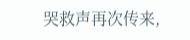哭救声再次传来,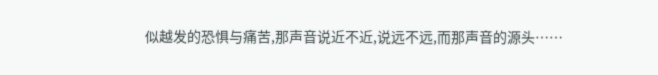似越发的恐惧与痛苦,那声音说近不近,说远不远,而那声音的源头……